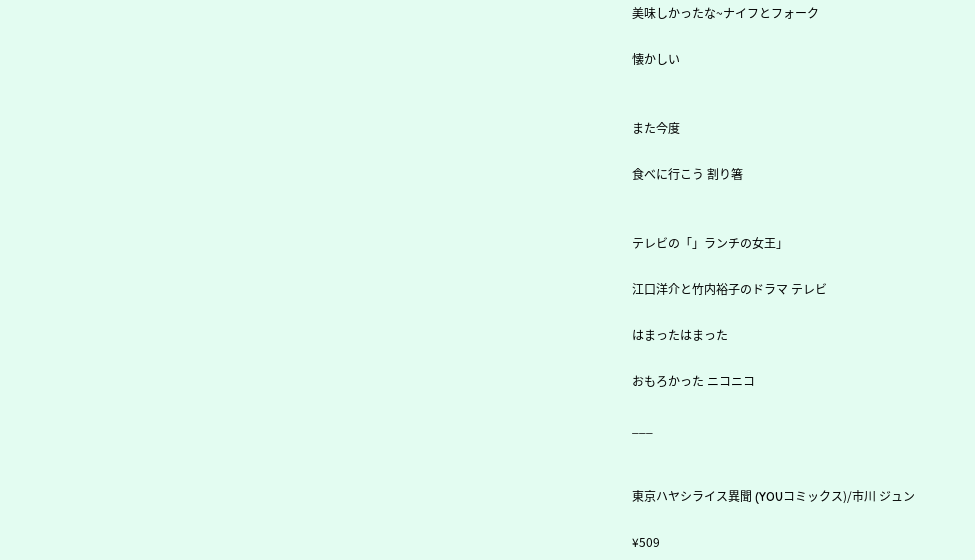美味しかったな~ナイフとフォーク

懐かしい


また今度

食べに行こう 割り箸


テレビの「」ランチの女王」

江口洋介と竹内裕子のドラマ テレビ

はまったはまった

おもろかった ニコニコ

___


東京ハヤシライス異聞 (YOUコミックス)/市川 ジュン

¥509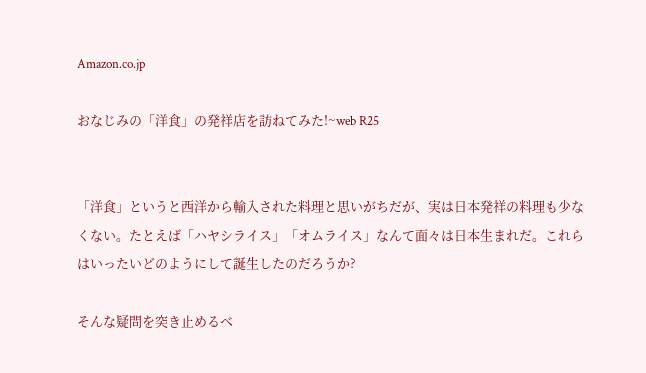Amazon.co.jp

おなじみの「洋食」の発祥店を訪ねてみた!~web R25


「洋食」というと西洋から輸入された料理と思いがちだが、実は日本発祥の料理も少なくない。たとえば「ハヤシライス」「オムライス」なんて面々は日本生まれだ。これらはいったいどのようにして誕生したのだろうか?

そんな疑問を突き止めるべ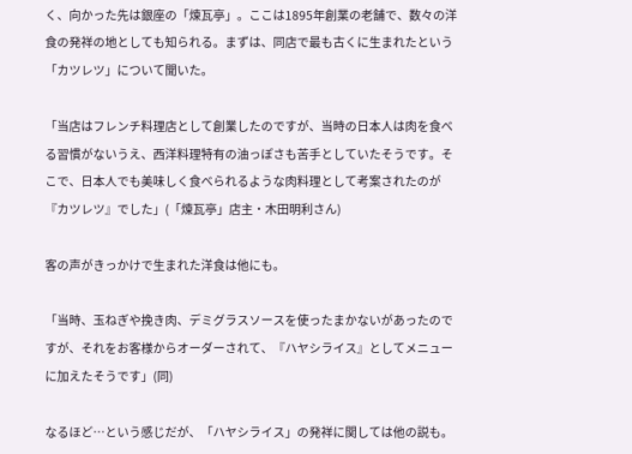く、向かった先は銀座の「煉瓦亭」。ここは1895年創業の老舗で、数々の洋食の発祥の地としても知られる。まずは、同店で最も古くに生まれたという「カツレツ」について聞いた。

「当店はフレンチ料理店として創業したのですが、当時の日本人は肉を食べる習慣がないうえ、西洋料理特有の油っぽさも苦手としていたそうです。そこで、日本人でも美味しく食べられるような肉料理として考案されたのが『カツレツ』でした」(「煉瓦亭」店主・木田明利さん)

客の声がきっかけで生まれた洋食は他にも。

「当時、玉ねぎや挽き肉、デミグラスソースを使ったまかないがあったのですが、それをお客様からオーダーされて、『ハヤシライス』としてメニューに加えたそうです」(同)

なるほど…という感じだが、「ハヤシライス」の発祥に関しては他の説も。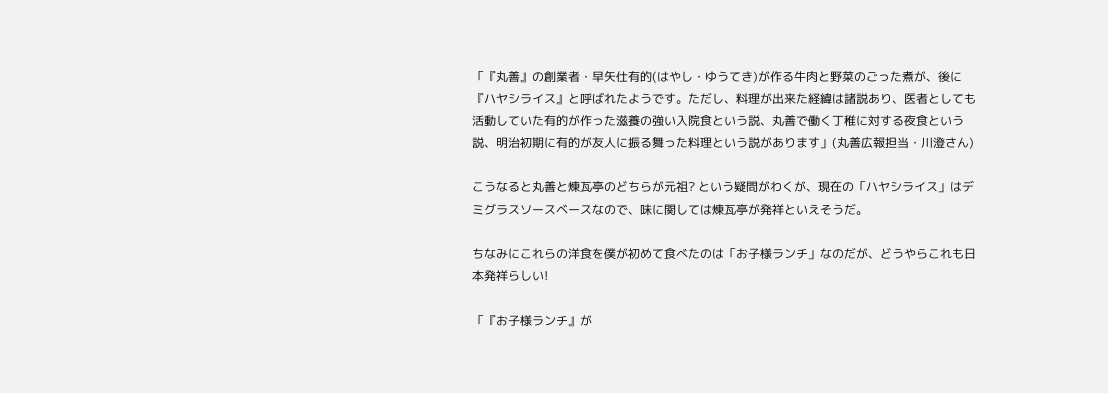「『丸善』の創業者・早矢仕有的(はやし・ゆうてき)が作る牛肉と野菜のごった煮が、後に『ハヤシライス』と呼ばれたようです。ただし、料理が出来た経緯は諸説あり、医者としても活動していた有的が作った滋養の強い入院食という説、丸善で働く丁稚に対する夜食という説、明治初期に有的が友人に振る舞った料理という説があります」(丸善広報担当・川澄さん)

こうなると丸善と煉瓦亭のどちらが元祖? という疑問がわくが、現在の「ハヤシライス」はデミグラスソースベースなので、味に関しては煉瓦亭が発祥といえそうだ。

ちなみにこれらの洋食を僕が初めて食べたのは「お子様ランチ」なのだが、どうやらこれも日本発祥らしい!

「『お子様ランチ』が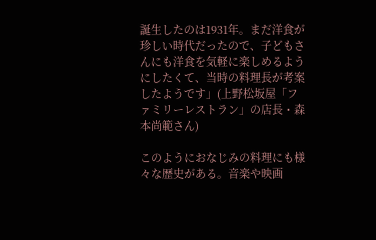誕生したのは1931年。まだ洋食が珍しい時代だったので、子どもさんにも洋食を気軽に楽しめるようにしたくて、当時の料理長が考案したようです」(上野松坂屋「ファミリーレストラン」の店長・森本尚範さん)

このようにおなじみの料理にも様々な歴史がある。音楽や映画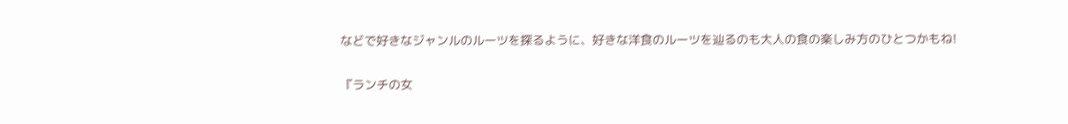などで好きなジャンルのルーツを探るように、好きな洋食のルーツを辿るのも大人の食の楽しみ方のひとつかもね!

『ランチの女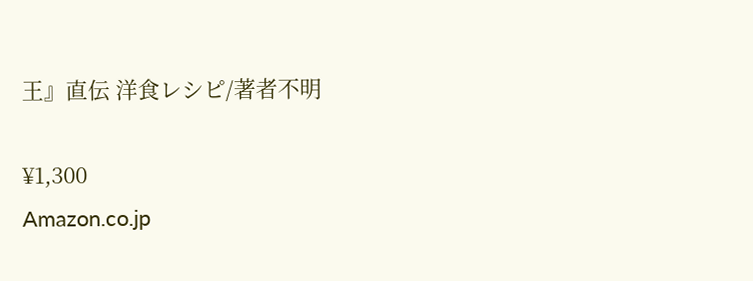王』直伝 洋食レシピ/著者不明

¥1,300
Amazon.co.jp